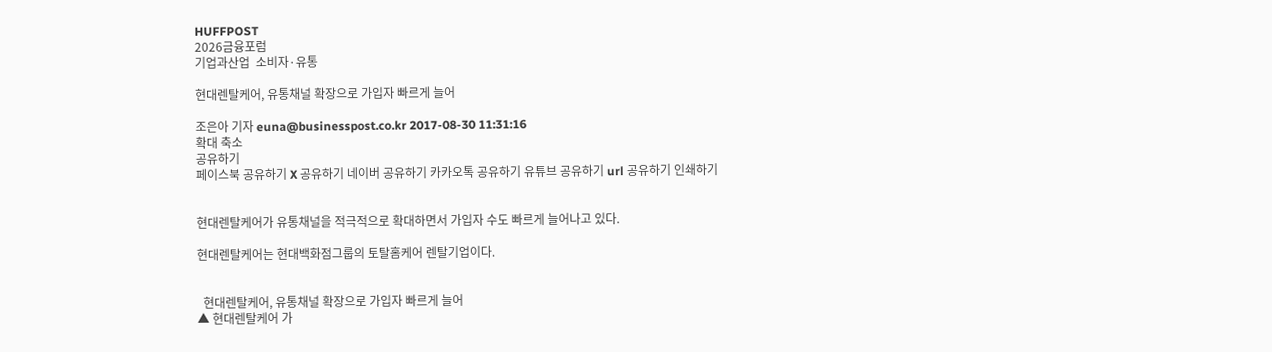HUFFPOST
2026금융포럼
기업과산업  소비자·유통

현대렌탈케어, 유통채널 확장으로 가입자 빠르게 늘어

조은아 기자 euna@businesspost.co.kr 2017-08-30 11:31:16
확대 축소
공유하기
페이스북 공유하기 X 공유하기 네이버 공유하기 카카오톡 공유하기 유튜브 공유하기 url 공유하기 인쇄하기


현대렌탈케어가 유통채널을 적극적으로 확대하면서 가입자 수도 빠르게 늘어나고 있다.

현대렌탈케어는 현대백화점그룹의 토탈홈케어 렌탈기업이다.


  현대렌탈케어, 유통채널 확장으로 가입자 빠르게 늘어
▲ 현대렌탈케어 가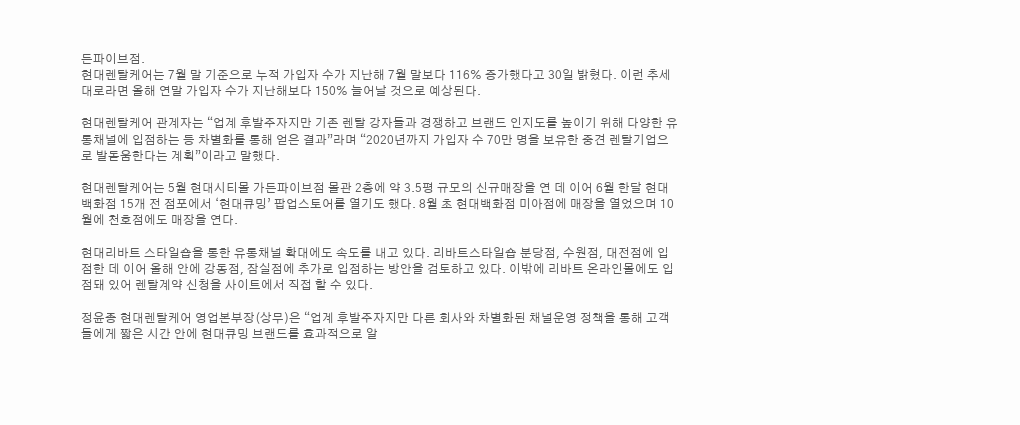든파이브점.
현대렌탈케어는 7월 말 기준으로 누적 가입자 수가 지난해 7월 말보다 116% 증가했다고 30일 밝혔다. 이런 추세대로라면 올해 연말 가입자 수가 지난해보다 150% 늘어날 것으로 예상된다.

현대렌탈케어 관계자는 “업계 후발주자지만 기존 렌탈 강자들과 경쟁하고 브랜드 인지도를 높이기 위해 다양한 유통채널에 입점하는 등 차별화를 통해 얻은 결과”라며 “2020년까지 가입자 수 70만 명을 보유한 중견 렌탈기업으로 발돋움한다는 계획”이라고 말했다.

현대렌탈케어는 5월 현대시티몰 가든파이브점 몰관 2층에 약 3.5평 규모의 신규매장을 연 데 이어 6월 한달 현대백화점 15개 전 점포에서 ‘현대큐밍’ 팝업스토어를 열기도 했다. 8월 초 현대백화점 미아점에 매장을 열었으며 10월에 천호점에도 매장을 연다.

현대리바트 스타일숍을 통한 유통채널 확대에도 속도를 내고 있다. 리바트스타일숍 분당점, 수원점, 대전점에 입점한 데 이어 올해 안에 강동점, 잠실점에 추가로 입점하는 방안을 검토하고 있다. 이밖에 리바트 온라인몰에도 입점돼 있어 렌탈계약 신청을 사이트에서 직접 할 수 있다.

정윤종 현대렌탈케어 영업본부장(상무)은 “업계 후발주자지만 다른 회사와 차별화된 채널운영 정책을 통해 고객들에게 짧은 시간 안에 현대큐밍 브랜드를 효과적으로 알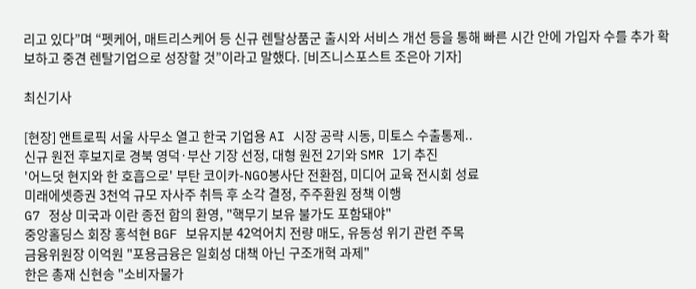리고 있다”며 “펫케어, 매트리스케어 등 신규 렌탈상품군 출시와 서비스 개선 등을 통해 빠른 시간 안에 가입자 수를 추가 확보하고 중견 렌탈기업으로 성장할 것”이라고 말했다. [비즈니스포스트 조은아 기자]

최신기사

[현장] 앤트로픽 서울 사무소 열고 한국 기업용 AI 시장 공략 시동, 미토스 수출통제..
신규 원전 후보지로 경북 영덕·부산 기장 선정, 대형 원전 2기와 SMR 1기 추진
'어느덧 현지와 한 호흡으로' 부탄 코이카-NGO봉사단 전환점, 미디어 교육 전시회 성료
미래에셋증권 3천억 규모 자사주 취득 후 소각 결정, 주주환원 정책 이행
G7 정상 미국과 이란 종전 합의 환영, "핵무기 보유 불가도 포함돼야"
중앙홀딩스 회장 홍석현 BGF 보유지분 42억어치 전량 매도, 유동성 위기 관련 주목
금융위원장 이억원 "포용금융은 일회성 대책 아닌 구조개혁 과제"
한은 총재 신현송 "소비자물가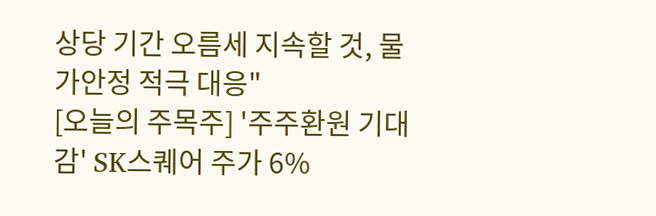상당 기간 오름세 지속할 것, 물가안정 적극 대응"
[오늘의 주목주] '주주환원 기대감' SK스퀘어 주가 6%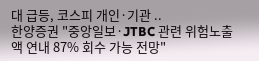대 급등, 코스피 개인·기관 ..
한양증권 "중앙일보·JTBC 관련 위험노출액 연내 87% 회수 가능 전망"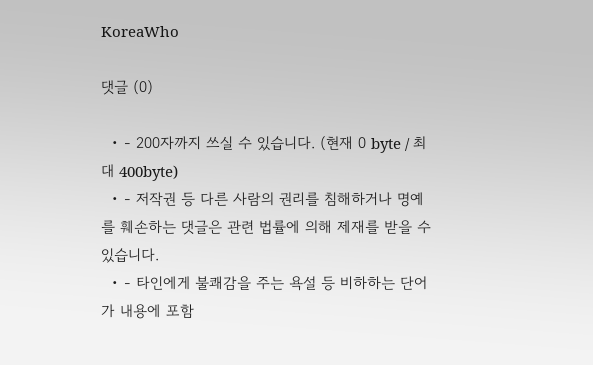KoreaWho

댓글 (0)

  • - 200자까지 쓰실 수 있습니다. (현재 0 byte / 최대 400byte)
  • - 저작권 등 다른 사람의 권리를 침해하거나 명예를 훼손하는 댓글은 관련 법률에 의해 제재를 받을 수 있습니다.
  • - 타인에게 불쾌감을 주는 욕설 등 비하하는 단어가 내용에 포함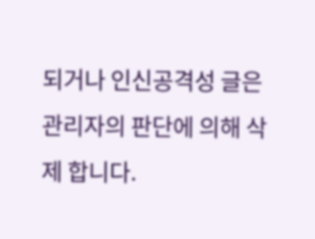되거나 인신공격성 글은 관리자의 판단에 의해 삭제 합니다.